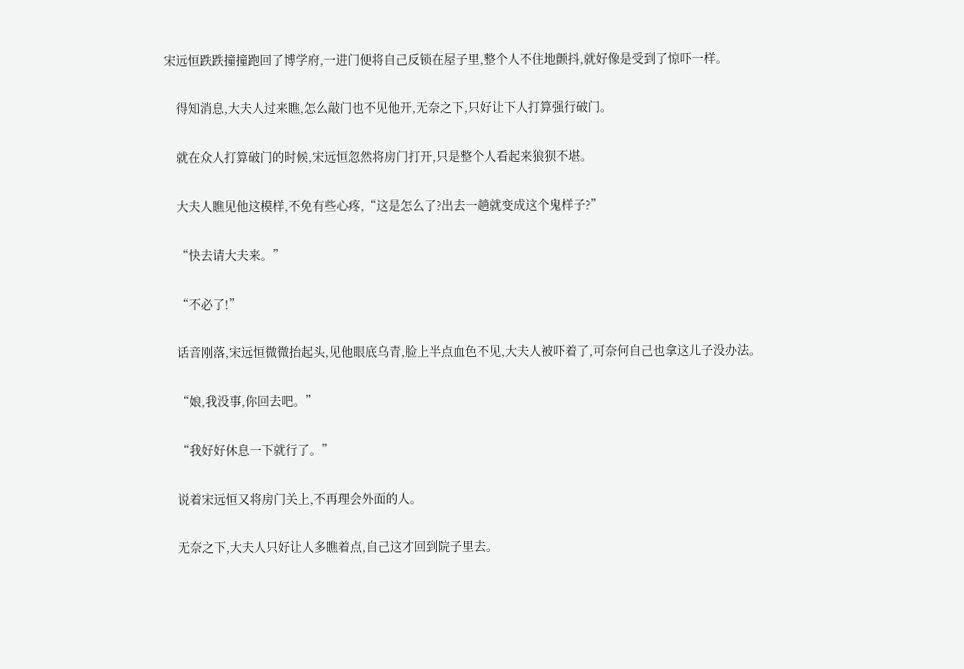宋远恒跌跌撞撞跑回了博学府,一进门便将自己反锁在屋子里,整个人不住地颤抖,就好像是受到了惊吓一样。

    得知消息,大夫人过来瞧,怎么敲门也不见他开,无奈之下,只好让下人打算强行破门。

    就在众人打算破门的时候,宋远恒忽然将房门打开,只是整个人看起来狼狈不堪。

    大夫人瞧见他这模样,不免有些心疼,“这是怎么了?出去一趟就变成这个鬼样子?”

    “快去请大夫来。”

    “不必了!”

    话音刚落,宋远恒微微抬起头,见他眼底乌青,脸上半点血色不见,大夫人被吓着了,可奈何自己也拿这儿子没办法。

    “娘,我没事,你回去吧。”

    “我好好休息一下就行了。”

    说着宋远恒又将房门关上,不再理会外面的人。

    无奈之下,大夫人只好让人多瞧着点,自己这才回到院子里去。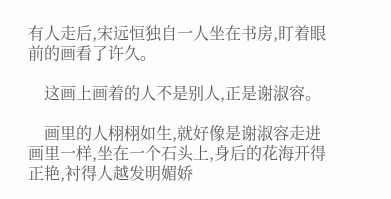有人走后,宋远恒独自一人坐在书房,盯着眼前的画看了许久。

    这画上画着的人不是别人,正是谢淑容。

    画里的人栩栩如生,就好像是谢淑容走进画里一样,坐在一个石头上,身后的花海开得正艳,衬得人越发明媚娇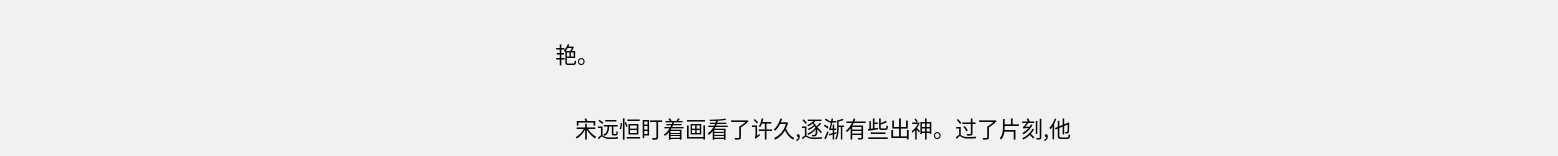艳。

    宋远恒盯着画看了许久,逐渐有些出神。过了片刻,他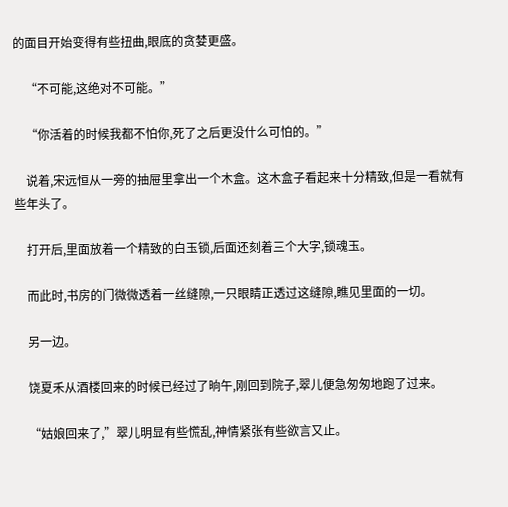的面目开始变得有些扭曲,眼底的贪婪更盛。

    “不可能,这绝对不可能。”

    “你活着的时候我都不怕你,死了之后更没什么可怕的。”

    说着,宋远恒从一旁的抽屉里拿出一个木盒。这木盒子看起来十分精致,但是一看就有些年头了。

    打开后,里面放着一个精致的白玉锁,后面还刻着三个大字,锁魂玉。

    而此时,书房的门微微透着一丝缝隙,一只眼睛正透过这缝隙,瞧见里面的一切。

    另一边。

    饶夏禾从酒楼回来的时候已经过了晌午,刚回到院子,翠儿便急匆匆地跑了过来。

    “姑娘回来了,”翠儿明显有些慌乱,神情紧张有些欲言又止。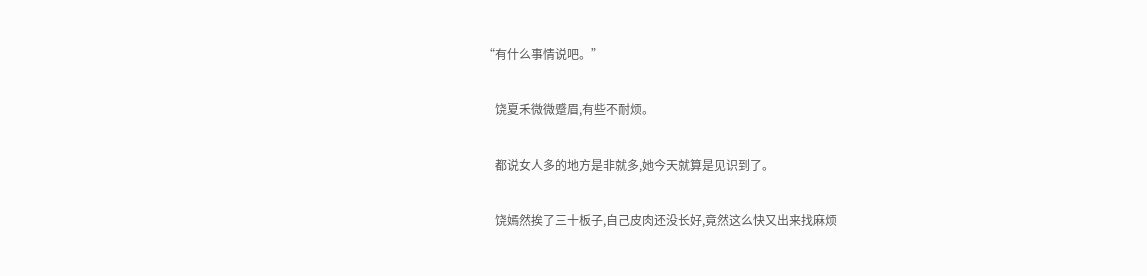“有什么事情说吧。”

    饶夏禾微微蹙眉,有些不耐烦。

    都说女人多的地方是非就多,她今天就算是见识到了。

    饶嫣然挨了三十板子,自己皮肉还没长好,竟然这么快又出来找麻烦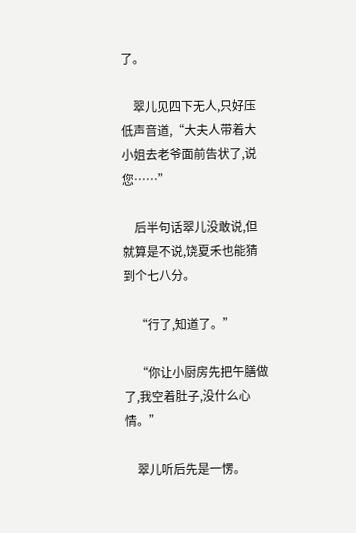了。

    翠儿见四下无人,只好压低声音道,“大夫人带着大小姐去老爷面前告状了,说您……”

    后半句话翠儿没敢说,但就算是不说,饶夏禾也能猜到个七八分。

    “行了,知道了。”

    “你让小厨房先把午膳做了,我空着肚子,没什么心情。”

    翠儿听后先是一愣。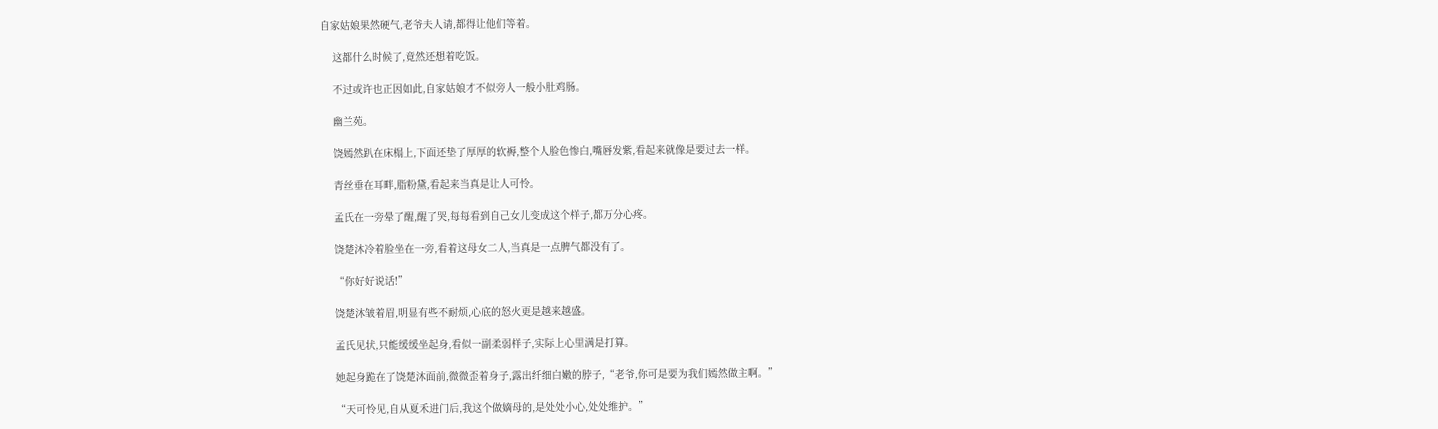自家姑娘果然硬气,老爷夫人请,都得让他们等着。

    这都什么时候了,竟然还想着吃饭。

    不过或许也正因如此,自家姑娘才不似旁人一般小肚鸡肠。

    幽兰苑。

    饶嫣然趴在床榻上,下面还垫了厚厚的软褥,整个人脸色惨白,嘴唇发紫,看起来就像是要过去一样。

    青丝垂在耳畔,脂粉黛,看起来当真是让人可怜。

    孟氏在一旁晕了醒,醒了哭,每每看到自己女儿变成这个样子,都万分心疼。

    饶楚沐冷着脸坐在一旁,看着这母女二人,当真是一点脾气都没有了。

    “你好好说话!”

    饶楚沐皱着眉,明显有些不耐烦,心底的怒火更是越来越盛。

    孟氏见状,只能缓缓坐起身,看似一副柔弱样子,实际上心里满是打算。

    她起身跪在了饶楚沐面前,微微歪着身子,露出纤细白嫩的脖子,“老爷,你可是要为我们嫣然做主啊。”

    “天可怜见,自从夏禾进门后,我这个做嫡母的,是处处小心,处处维护。”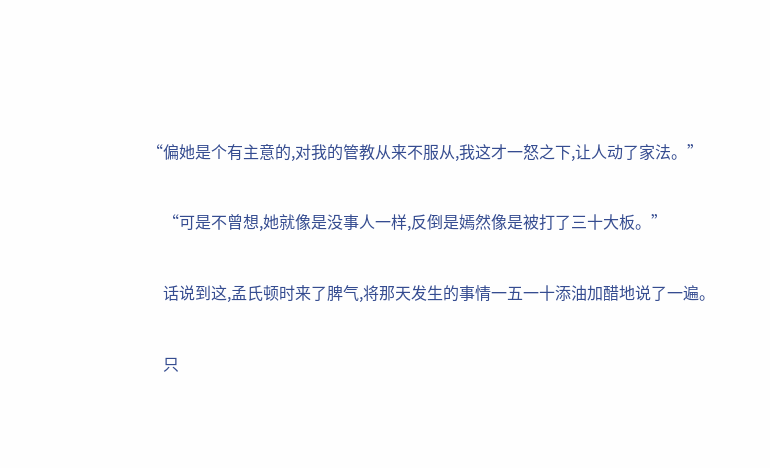“偏她是个有主意的,对我的管教从来不服从,我这才一怒之下,让人动了家法。”

    “可是不曾想,她就像是没事人一样,反倒是嫣然像是被打了三十大板。”

    话说到这,孟氏顿时来了脾气,将那天发生的事情一五一十添油加醋地说了一遍。

    只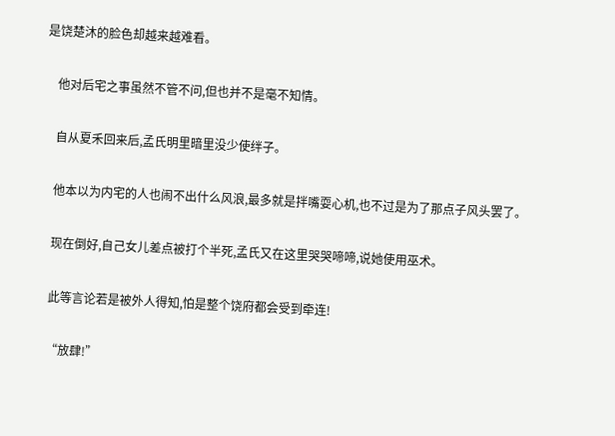是饶楚沐的脸色却越来越难看。

    他对后宅之事虽然不管不问,但也并不是毫不知情。

    自从夏禾回来后,孟氏明里暗里没少使绊子。

    他本以为内宅的人也闹不出什么风浪,最多就是拌嘴耍心机,也不过是为了那点子风头罢了。

    现在倒好,自己女儿差点被打个半死,孟氏又在这里哭哭啼啼,说她使用巫术。

    此等言论若是被外人得知,怕是整个饶府都会受到牵连!

    “放肆!”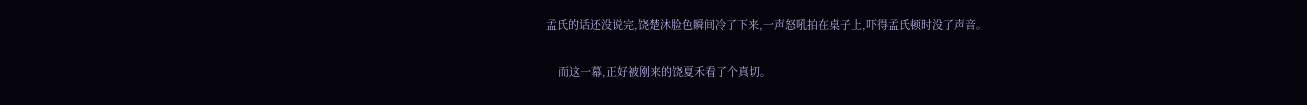孟氏的话还没说完,饶楚沐脸色瞬间冷了下来,一声怒吼拍在桌子上,吓得孟氏顿时没了声音。

    而这一幕,正好被刚来的饶夏禾看了个真切。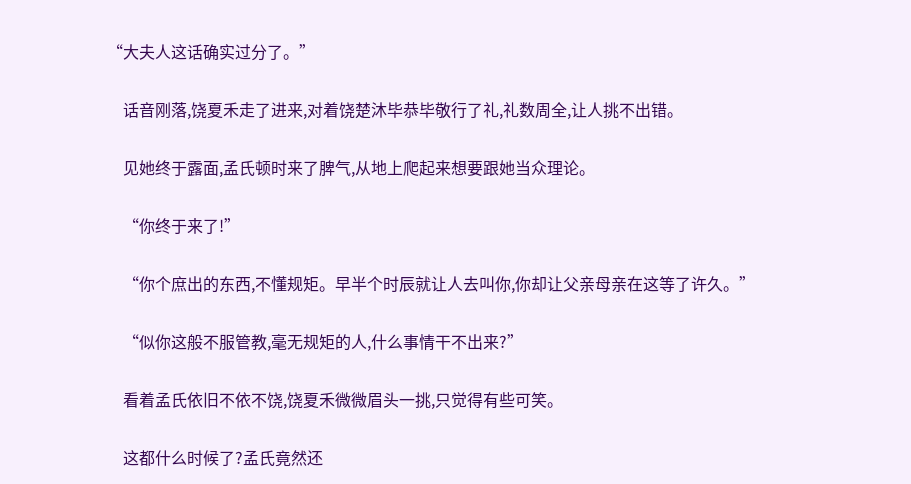“大夫人这话确实过分了。”

    话音刚落,饶夏禾走了进来,对着饶楚沐毕恭毕敬行了礼,礼数周全,让人挑不出错。

    见她终于露面,孟氏顿时来了脾气,从地上爬起来想要跟她当众理论。

    “你终于来了!”

    “你个庶出的东西,不懂规矩。早半个时辰就让人去叫你,你却让父亲母亲在这等了许久。”

    “似你这般不服管教,毫无规矩的人,什么事情干不出来?”

    看着孟氏依旧不依不饶,饶夏禾微微眉头一挑,只觉得有些可笑。

    这都什么时候了?孟氏竟然还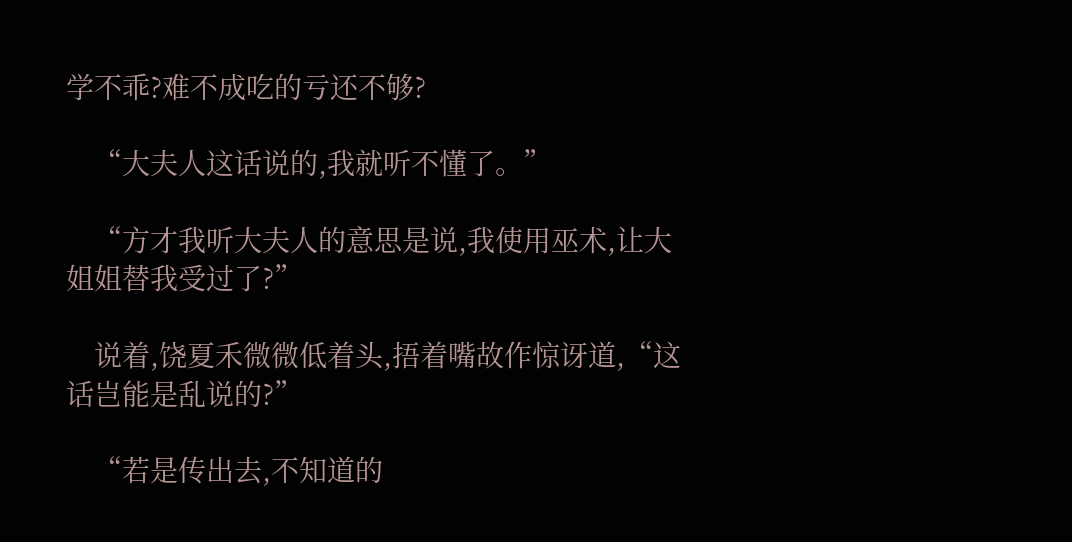学不乖?难不成吃的亏还不够?

    “大夫人这话说的,我就听不懂了。”

    “方才我听大夫人的意思是说,我使用巫术,让大姐姐替我受过了?”

    说着,饶夏禾微微低着头,捂着嘴故作惊讶道,“这话岂能是乱说的?”

    “若是传出去,不知道的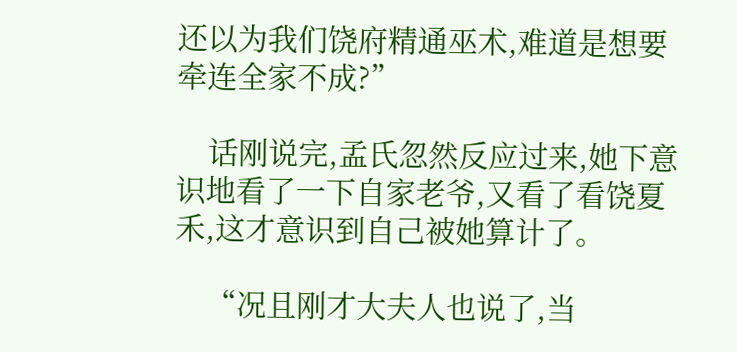还以为我们饶府精通巫术,难道是想要牵连全家不成?”

    话刚说完,孟氏忽然反应过来,她下意识地看了一下自家老爷,又看了看饶夏禾,这才意识到自己被她算计了。

    “况且刚才大夫人也说了,当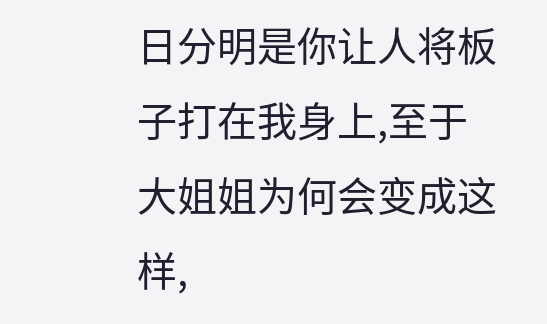日分明是你让人将板子打在我身上,至于大姐姐为何会变成这样,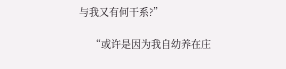与我又有何干系?”

    “或许是因为我自幼养在庄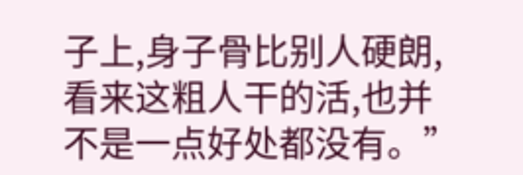子上,身子骨比别人硬朗,看来这粗人干的活,也并不是一点好处都没有。”